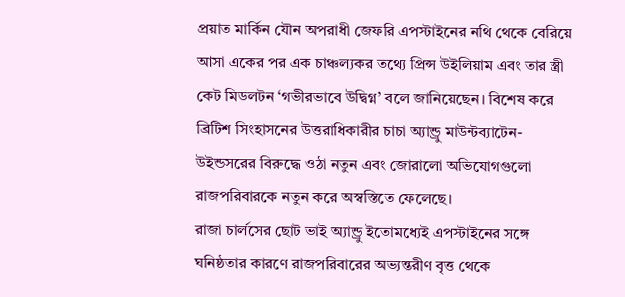প্রয়াত মার্কিন যৌন অপরাধী জেফরি এপস্টাইনের নথি থেকে বেরিয়ে আসা একের পর এক চাঞ্চল্যকর তথ্যে প্রিন্স উইলিয়াম এবং তার স্ত্রী কেট মিডলটন ‘গভীরভাবে উদ্বিগ্ন’ বলে জানিয়েছেন। বিশেষ করে ব্রিটিশ সিংহাসনের উত্তরাধিকারীর চাচা অ্যান্ড্রু মাউন্টব্যাটেন-উইন্ডসরের বিরুদ্ধে ওঠা নতুন এবং জোরালো অভিযোগগুলো রাজপরিবারকে নতুন করে অস্বস্তিতে ফেলেছে।
রাজা চার্লসের ছোট ভাই অ্যান্ড্রু ইতোমধ্যেই এপস্টাইনের সঙ্গে ঘনিষ্ঠতার কারণে রাজপরিবারের অভ্যন্তরীণ বৃত্ত থেকে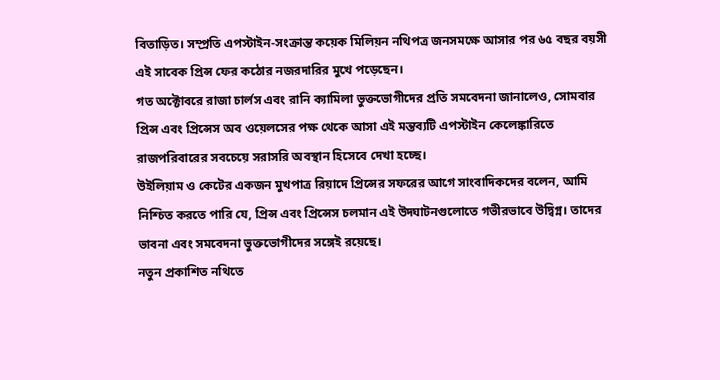বিতাড়িত। সম্প্রতি এপস্টাইন-সংক্রান্ত কয়েক মিলিয়ন নথিপত্র জনসমক্ষে আসার পর ৬৫ বছর বয়সী এই সাবেক প্রিন্স ফের কঠোর নজরদারির মুখে পড়েছেন।
গত অক্টোবরে রাজা চার্লস এবং রানি ক্যামিলা ভুক্তভোগীদের প্রতি সমবেদনা জানালেও, সোমবার প্রিন্স এবং প্রিন্সেস অব ওয়েলসের পক্ষ থেকে আসা এই মন্তব্যটি এপস্টাইন কেলেঙ্কারিতে রাজপরিবারের সবচেয়ে সরাসরি অবস্থান হিসেবে দেখা হচ্ছে।
উইলিয়াম ও কেটের একজন মুখপাত্র রিয়াদে প্রিন্সের সফরের আগে সাংবাদিকদের বলেন, আমি নিশ্চিত করতে পারি যে, প্রিন্স এবং প্রিন্সেস চলমান এই উদ্ঘাটনগুলোতে গভীরভাবে উদ্বিগ্ন। তাদের ভাবনা এবং সমবেদনা ভুক্তভোগীদের সঙ্গেই রয়েছে।
নতুন প্রকাশিত নথিতে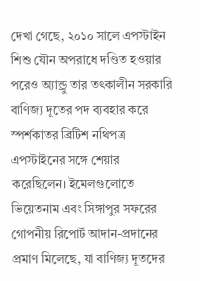দেখা গেছে, ২০১০ সালে এপস্টাইন শিশু যৌন অপরাধে দণ্ডিত হওয়ার পরেও অ্যান্ড্রু তার তৎকালীন সরকারি বাণিজ্য দূতের পদ ব্যবহার করে স্পর্শকাতর ব্রিটিশ নথিপত্র এপস্টাইনের সঙ্গে শেয়ার করেছিলেন। ইমেলগুলোতে ভিয়েতনাম এবং সিঙ্গাপুর সফরের গোপনীয় রিপোর্ট আদান-প্রদানের প্রমাণ মিলেছে, যা বাণিজ্য দূতদের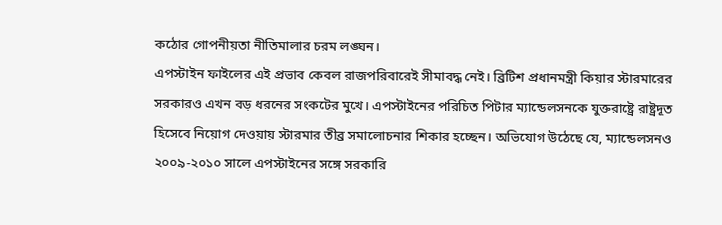কঠোর গোপনীয়তা নীতিমালার চরম লঙ্ঘন।
এপস্টাইন ফাইলের এই প্রভাব কেবল রাজপরিবারেই সীমাবদ্ধ নেই। ব্রিটিশ প্রধানমন্ত্রী কিয়ার স্টারমারের সরকারও এখন বড় ধরনের সংকটের মুখে। এপস্টাইনের পরিচিত পিটার ম্যান্ডেলসনকে যুক্তরাষ্ট্রে রাষ্ট্রদূত হিসেবে নিয়োগ দেওয়ায় স্টারমার তীব্র সমালোচনার শিকার হচ্ছেন। অভিযোগ উঠেছে যে, ম্যান্ডেলসনও ২০০৯-২০১০ সালে এপস্টাইনের সঙ্গে সরকারি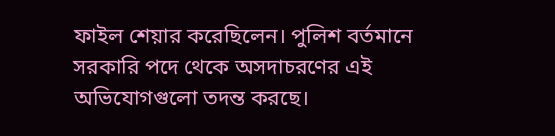ফাইল শেয়ার করেছিলেন। পুলিশ বর্তমানে সরকারি পদে থেকে অসদাচরণের এই অভিযোগগুলো তদন্ত করছে।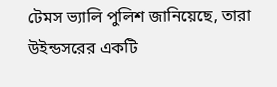টেমস ভ্যালি পুলিশ জানিয়েছে, তারা উইন্ডসরের একটি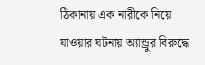ঠিকানায় এক নারীকে নিয়ে যাওয়ার ঘটনায় অ্যান্ড্রুর বিরুদ্ধে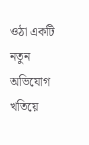ওঠা একটি নতুন অভিযোগ খতিয়ে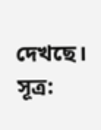দেখছে।
সূত্র: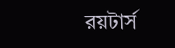রয়টার্স